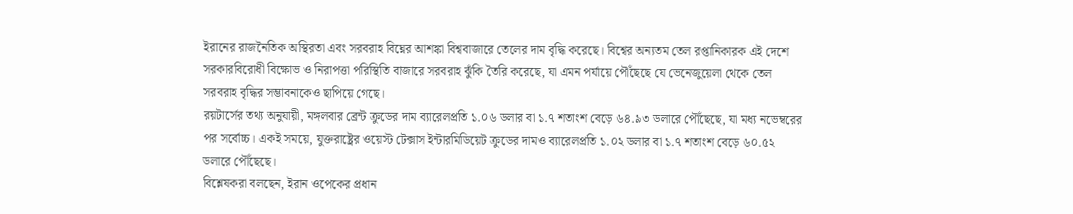ইরানের রাজনৈতিক অস্থিরতা এবং সরবরাহ বিঘ্নের আশঙ্কা বিশ্ববাজারে তেলের দাম বৃদ্ধি করেছে। বিশ্বের অন্যতম তেল রপ্তানিকারক এই দেশে সরকারবিরোধী বিক্ষোভ ও নিরাপত্তা পরিস্থিতি বাজারে সরবরাহ ঝুঁকি তৈরি করেছে, যা এমন পর্যায়ে পৌঁছেছে যে ভেনেজুয়েলা থেকে তেল সরবরাহ বৃদ্ধির সম্ভাবনাকেও ছাপিয়ে গেছে।
রয়টার্সের তথ্য অনুযায়ী, মঙ্গলবার ব্রেন্ট ক্রুডের দাম ব্যারেলপ্রতি ১.০৬ ডলার বা ১.৭ শতাংশ বেড়ে ৬৪.৯৩ ডলারে পৌঁছেছে, যা মধ্য নভেম্বরের পর সর্বোচ্চ। একই সময়ে, যুক্তরাষ্ট্রের ওয়েস্ট টেক্সাস ইন্টারমিডিয়েট ক্রুডের দামও ব্যারেলপ্রতি ১.০২ ডলার বা ১.৭ শতাংশ বেড়ে ৬০.৫২ ডলারে পৌঁছেছে।
বিশ্লেষকরা বলছেন, ইরান ওপেকের প্রধান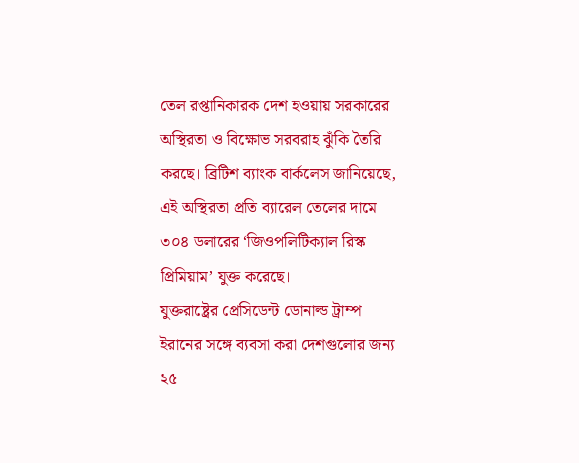তেল রপ্তানিকারক দেশ হওয়ায় সরকারের অস্থিরতা ও বিক্ষোভ সরবরাহ ঝুঁকি তৈরি করছে। ব্রিটিশ ব্যাংক বার্কলেস জানিয়েছে, এই অস্থিরতা প্রতি ব্যারেল তেলের দামে ৩০৪ ডলারের ‘জিওপলিটিক্যাল রিস্ক প্রিমিয়াম’ যুক্ত করেছে।
যুক্তরাষ্ট্রের প্রেসিডেন্ট ডোনাল্ড ট্রাম্প ইরানের সঙ্গে ব্যবসা করা দেশগুলোর জন্য ২৫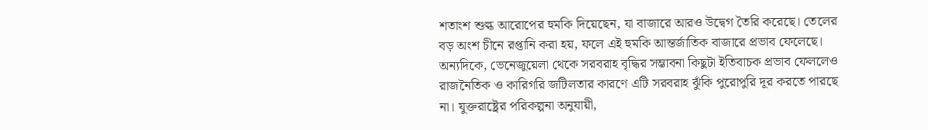শতাংশ শুল্ক আরোপের হুমকি দিয়েছেন, যা বাজারে আরও উদ্বেগ তৈরি করেছে। তেলের বড় অংশ চীনে রপ্তানি করা হয়, ফলে এই হুমকি আন্তর্জাতিক বাজারে প্রভাব ফেলেছে।
অন্যদিকে, ভেনেজুয়েলা থেকে সরবরাহ বৃদ্ধির সম্ভাবনা কিছুটা ইতিবাচক প্রভাব ফেললেও রাজনৈতিক ও কারিগরি জটিলতার কারণে এটি সরবরাহ ঝুঁকি পুরোপুরি দূর করতে পারছে না। যুক্তরাষ্ট্রের পরিকল্পনা অনুযায়ী,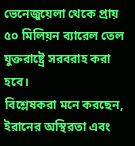ভেনেজুয়েলা থেকে প্রায় ৫০ মিলিয়ন ব্যারেল তেল যুক্তরাষ্ট্রে সরবরাহ করা হবে।
বিশ্লেষকরা মনে করছেন, ইরানের অস্থিরতা এবং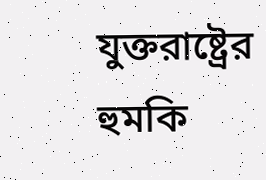যুক্তরাষ্ট্রের হুমকি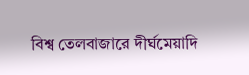বিশ্ব তেলবাজারে দীর্ঘমেয়াদি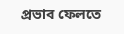প্রভাব ফেলতে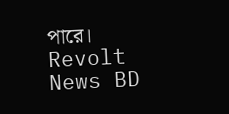পারে।
Revolt News BD